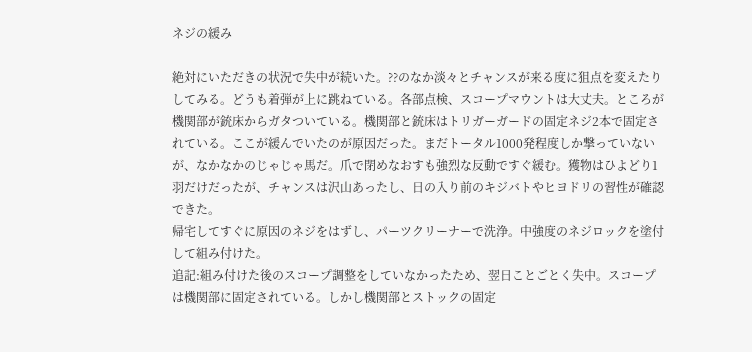ネジの緩み

絶対にいただきの状況で失中が続いた。??のなか淡々とチャンスが来る度に狙点を変えたりしてみる。どうも着弾が上に跳ねている。各部点検、スコープマウントは大丈夫。ところが機関部が銃床からガタついている。機関部と銃床はトリガーガードの固定ネジ2本で固定されている。ここが緩んでいたのが原因だった。まだトータル1000発程度しか撃っていないが、なかなかのじゃじゃ馬だ。爪で閉めなおすも強烈な反動ですぐ緩む。獲物はひよどり1羽だけだったが、チャンスは沢山あったし、日の入り前のキジバトやヒヨドリの習性が確認できた。
帰宅してすぐに原因のネジをはずし、パーツクリーナーで洗浄。中強度のネジロックを塗付して組み付けた。
追記:組み付けた後のスコープ調整をしていなかったため、翌日ことごとく失中。スコープは機関部に固定されている。しかし機関部とストックの固定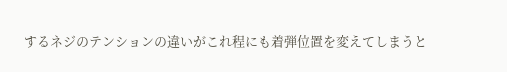するネジのテンションの違いがこれ程にも着弾位置を変えてしまうと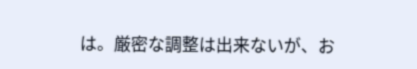は。厳密な調整は出来ないが、お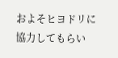およそヒヨドリに協力してもらい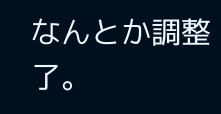なんとか調整了。